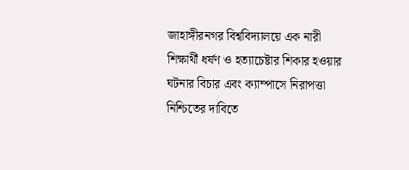জাহাঙ্গীরনগর বিশ্ববিদ্যালয়ে এক নারী শিক্ষার্থী ধর্ষণ ও হত্যাচেষ্টার শিকার হওয়ার ঘটনার বিচার এবং ক্যাম্পাসে নিরাপত্তা নিশ্চিতের দাবিতে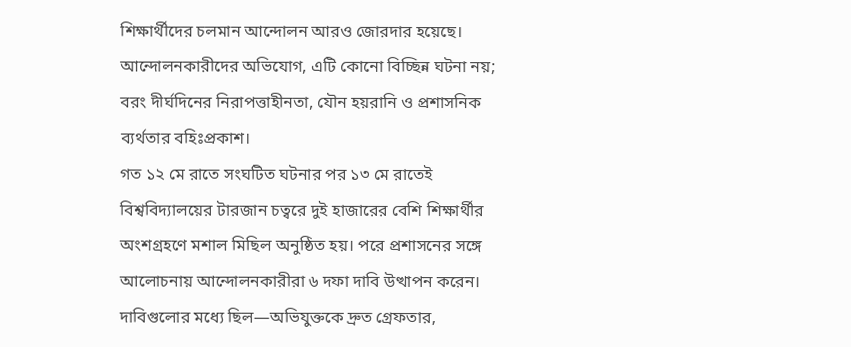শিক্ষার্থীদের চলমান আন্দোলন আরও জোরদার হয়েছে। আন্দোলনকারীদের অভিযোগ, এটি কোনো বিচ্ছিন্ন ঘটনা নয়; বরং দীর্ঘদিনের নিরাপত্তাহীনতা, যৌন হয়রানি ও প্রশাসনিক ব্যর্থতার বহিঃপ্রকাশ।
গত ১২ মে রাতে সংঘটিত ঘটনার পর ১৩ মে রাতেই বিশ্ববিদ্যালয়ের টারজান চত্বরে দুই হাজারের বেশি শিক্ষার্থীর অংশগ্রহণে মশাল মিছিল অনুষ্ঠিত হয়। পরে প্রশাসনের সঙ্গে আলোচনায় আন্দোলনকারীরা ৬ দফা দাবি উত্থাপন করেন। দাবিগুলোর মধ্যে ছিল—অভিযুক্তকে দ্রুত গ্রেফতার,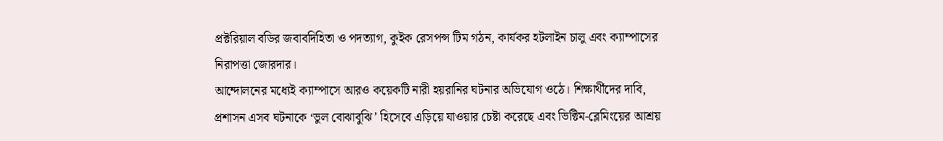প্রক্টরিয়াল বডির জবাবদিহিতা ও পদত্যাগ, কুইক রেসপন্স টিম গঠন, কার্যকর হটলাইন চালু এবং ক্যাম্পাসের নিরাপত্তা জোরদার।
আন্দোলনের মধ্যেই ক্যাম্পাসে আরও কয়েকটি নারী হয়রানির ঘটনার অভিযোগ ওঠে। শিক্ষার্থীদের দাবি, প্রশাসন এসব ঘটনাকে ‘ভুল বোঝাবুঝি’ হিসেবে এড়িয়ে যাওয়ার চেষ্টা করেছে এবং ভিক্টিম-ব্লেমিংয়ের আশ্রয়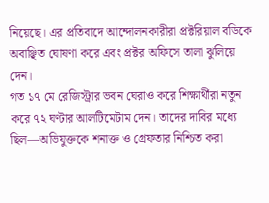নিয়েছে। এর প্রতিবাদে আন্দোলনকারীরা প্রক্টরিয়াল বডিকে অবাঞ্ছিত ঘোষণা করে এবং প্রক্টর অফিসে তালা ঝুলিয়ে দেন।
গত ১৭ মে রেজিস্ট্রার ভবন ঘেরাও করে শিক্ষার্থীরা নতুন করে ৭২ ঘণ্টার আলটিমেটাম দেন। তাদের দাবির মধ্যে ছিল—অভিযুক্তকে শনাক্ত ও গ্রেফতার নিশ্চিত করা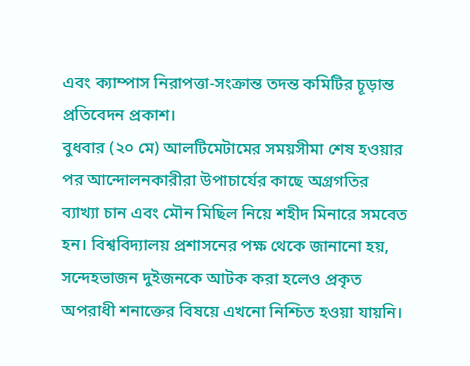এবং ক্যাম্পাস নিরাপত্তা-সংক্রান্ত তদন্ত কমিটির চূড়ান্ত প্রতিবেদন প্রকাশ।
বুধবার (২০ মে) আলটিমেটামের সময়সীমা শেষ হওয়ার পর আন্দোলনকারীরা উপাচার্যের কাছে অগ্রগতির ব্যাখ্যা চান এবং মৌন মিছিল নিয়ে শহীদ মিনারে সমবেত হন। বিশ্ববিদ্যালয় প্রশাসনের পক্ষ থেকে জানানো হয়, সন্দেহভাজন দুইজনকে আটক করা হলেও প্রকৃত অপরাধী শনাক্তের বিষয়ে এখনো নিশ্চিত হওয়া যায়নি।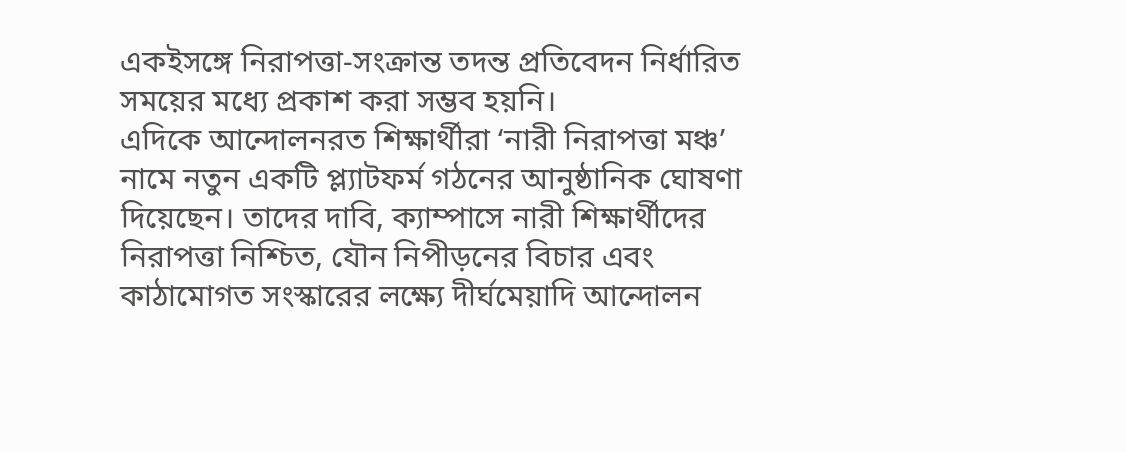একইসঙ্গে নিরাপত্তা-সংক্রান্ত তদন্ত প্রতিবেদন নির্ধারিত সময়ের মধ্যে প্রকাশ করা সম্ভব হয়নি।
এদিকে আন্দোলনরত শিক্ষার্থীরা ‘নারী নিরাপত্তা মঞ্চ’ নামে নতুন একটি প্ল্যাটফর্ম গঠনের আনুষ্ঠানিক ঘোষণা দিয়েছেন। তাদের দাবি, ক্যাম্পাসে নারী শিক্ষার্থীদের নিরাপত্তা নিশ্চিত, যৌন নিপীড়নের বিচার এবং কাঠামোগত সংস্কারের লক্ষ্যে দীর্ঘমেয়াদি আন্দোলন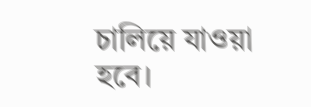চালিয়ে যাওয়া হবে।